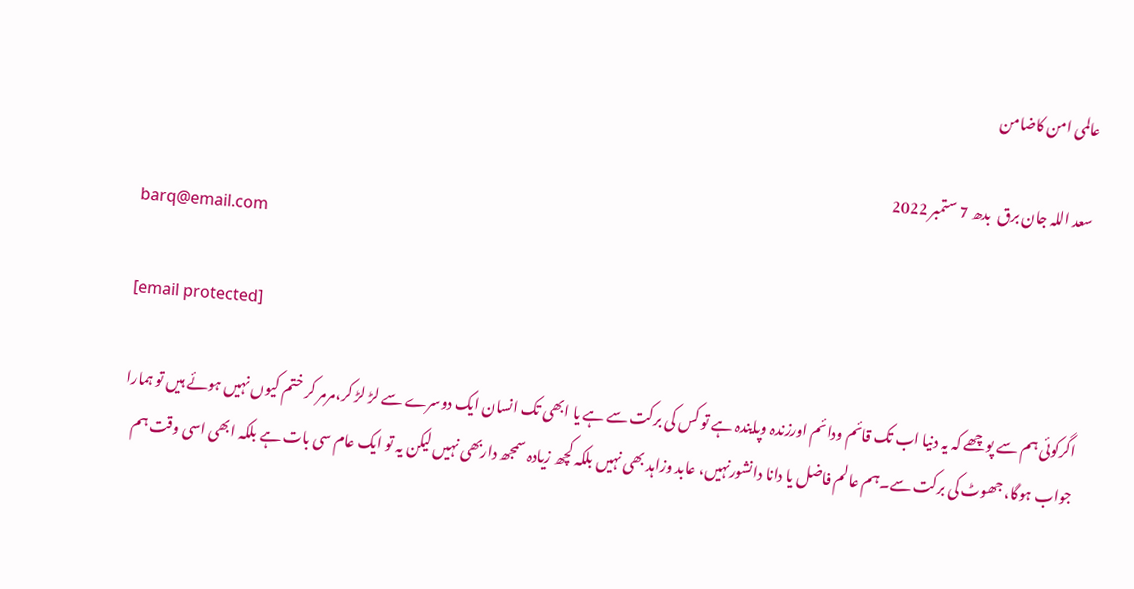عالمی امن کاضامن

سعد اللہ جان برق  بدھ 7 ستمبر 2022
barq@email.com

[email protected]

اگرکوئی ہم سے پوچھے کہ یہ دنیا اب تک قائم ودائم اورزندہ وپایندہ ہے تو کس کی برکت سے ہے یا ابھی تک انسان ایک دوسرے سے لڑ لڑ کر،مرمر کر ختم کیوں نہیں ہوئے ہیں تو ہمارا جواب ہوگا، جھوٹ کی برکت سے۔ہم عالم فاضل یا دانا دانشورنہیں، عابد وزاہد بھی نہیں بلکہ کچھ زیادہ سمجھ داربھی نہیں لیکن یہ تو ایک عام سی بات ہے بلکہ ابھی اسی وقت ہم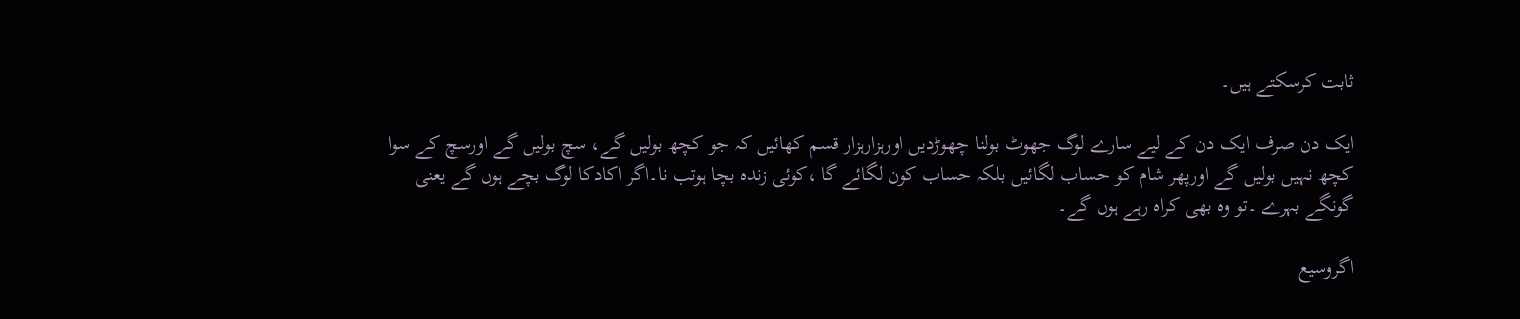ثابت کرسکتے ہیں۔

ایک دن صرف ایک دن کے لیے سارے لوگ جھوٹ بولنا چھوڑدیں اورہزارہزار قسم کھائیں کہ جو کچھ بولیں گے، سچ بولیں گے اورسچ کے سوا کچھ نہیں بولیں گے اورپھر شام کو حساب لگائیں بلکہ حساب کون لگائے گا ،کوئی زندہ بچا ہوتب نا۔اگر اکادکا لوگ بچے ہوں گے یعنی گونگے بہرے ۔تو وہ بھی کراہ رہے ہوں گے۔

اگروسیع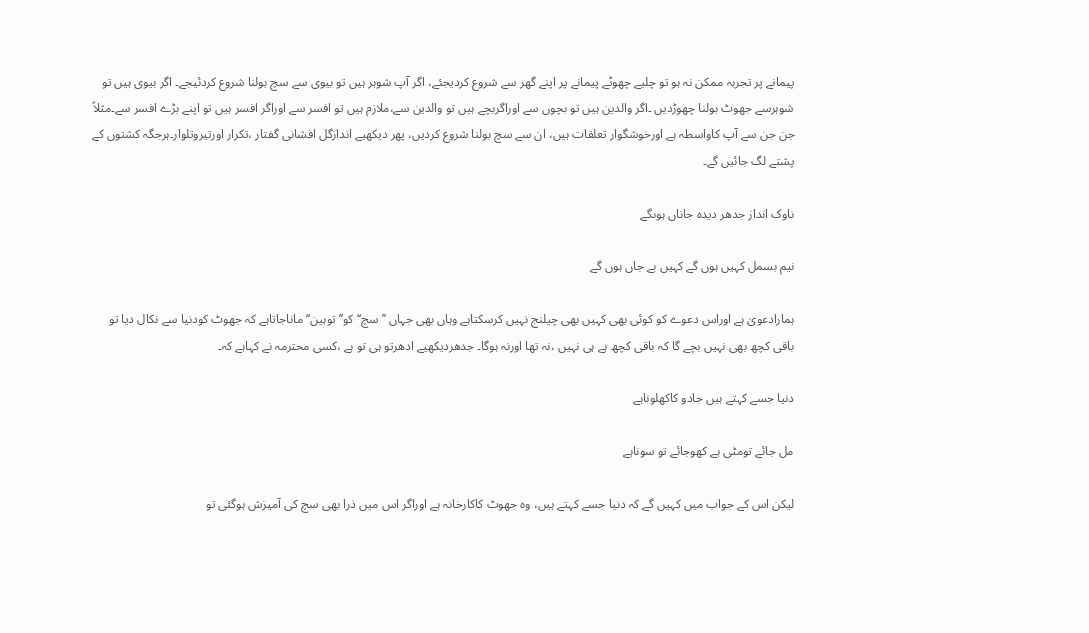پیمانے پر تجربہ ممکن نہ ہو تو چلیے چھوٹے پیمانے پر اپنے گھر سے شروع کردیجئے، اگر آپ شوہر ہیں تو بیوی سے سچ بولنا شروع کردئیجے۔ اگر بیوی ہیں تو شوہرسے جھوٹ بولنا چھوڑدیں ۔اگر والدین ہیں تو بچوں سے اوراگربچے ہیں تو والدین سے،ملازم ہیں تو افسر سے اوراگر افسر ہیں تو اپنے بڑے افسر سے۔مثلاً جن جن سے آپ کاواسطہ ہے اورخوشگوار تعلقات ہیں، ان سے سچ بولنا شروع کردیں، پھر دیکھیے اندازگل افشانی گفتار ،تکرار اورتیروتلوار۔ہرجگہ کشتوں کے پشتے لگ جائیں گے۔

ناوک انداز جدھر دیدہ جاناں ہوںگے

نیم بسمل کہیں ہوں گے کہیں بے جاں ہوں گے

ہمارادعویٰ ہے اوراس دعوے کو کوئی بھی کہیں بھی چیلنج نہیں کرسکتاہے وہاں بھی جہاں ’’سچ‘‘ کو’’توہین‘‘ ماناجاتاہے کہ جھوٹ کودنیا سے نکال دیا تو باقی کچھ بھی نہیں بچے گا کہ باقی کچھ ہے ہی نہیں ،نہ تھا اورنہ ہوگا۔ جدھردیکھیے ادھرتو ہی تو ہے ،کسی محترمہ نے کہاہے کہ۔

دنیا جسے کہتے ہیں جادو کاکھلوناہے

مل جائے تومٹی ہے کھوجائے تو سوناہے

لیکن اس کے جواب میں کہیں گے کہ دنیا جسے کہتے ہیں، وہ جھوٹ کاکارخانہ ہے اوراگر اس میں ذرا بھی سچ کی آمیزش ہوگئی تو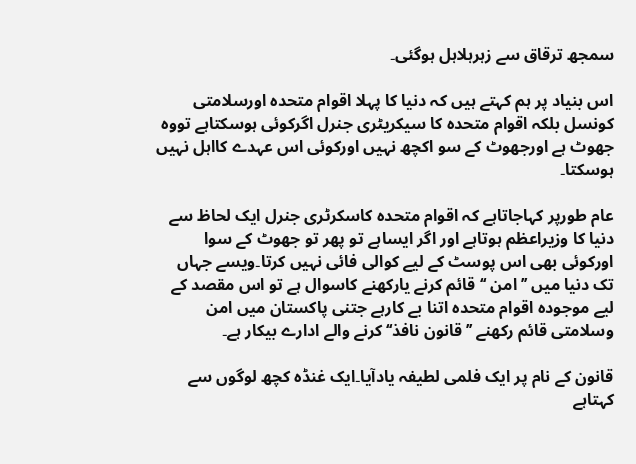سمجھ ترقاق سے زہرہلاہل ہوگئی۔

اس بنیاد پر ہم کہتے ہیں کہ دنیا کا پہلا اقوام متحدہ اورسلامتی کونسل بلکہ اقوام متحدہ کا سیکریٹری جنرل اگرکوئی ہوسکتاہے تووہ جھوٹ ہے اورجھوٹ کے سو اکچھ نہیں اورکوئی اس عہدے کااہل نہیں ہوسکتا۔

عام طورپر کہاجاتاہے کہ اقوام متحدہ کاسکرٹری جنرل ایک لحاظ سے دنیا کا وزیراعظم ہوتاہے اور اگر ایساہے تو پھر تو جھوٹ کے سوا اورکوئی بھی اس پوسٹ کے لیے کوالی فائی نہیں کرتا۔ویسے جہاں تک دنیا میں ’’امن ‘‘قائم کرنے یارکھنے کاسوال ہے تو اس مقصد کے لیے موجودہ اقوام متحدہ اتنا بے کارہے جتنی پاکستان میں امن وسلامتی قائم رکھنے ’’قانون نافذ‘‘ کرنے والے ادارے بیکار ہے۔

قانون کے نام پر ایک فلمی لطیفہ یادآیا۔ایک غنڈہ کچھ لوگوں سے کہتاہے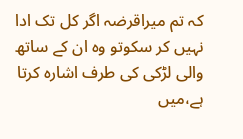کہ تم میراقرضہ اگر کل تک ادا نہیں کر سکوتو وہ ان کے ساتھ والی لڑکی کی طرف اشارہ کرتا ہے،میں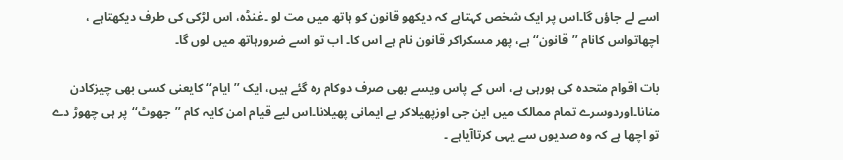اسے لے جاؤں گا۔اس پر ایک شخص کہتاہے کہ دیکھو قانون کو ہاتھ میں مت لو ۔غنڈہ، اس لڑکی کی طرف دیکھتاہے ، اچھاتواس کانام ’’قانون‘‘ ہے، پھر مسکراکر قانون نام ہے اس کا۔ اب تو اسے ضرورہاتھ میں لوں گا۔

بات اقوام متحدہ کی ہورہی ہے، اس کے پاس ویسے بھی صرف دوکام رہ گئے ہیں، ایک ’’ایام‘‘ کایعنی کسی بھی چیزکادن منانا۔اوردوسرے تمام ممالک میں این جی اوزپھیلاکر بے ایمانی پھیلانا۔اس لیے قیام امن کایہ کام ’’جھوٹ‘‘پر ہی چھوڑ دے تو اچھا ہے کہ وہ صدیوں سے یہی کرتاآیاہے ۔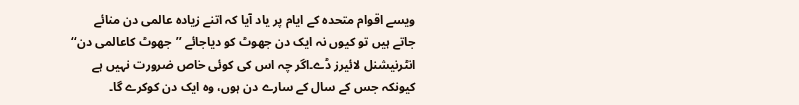ویسے اقوام متحدہ کے ایام پر یاد آیا کہ اتنے زیادہ عالمی دن منائے جاتے ہیں تو کیوں نہ ایک دن جھوٹ کو دیاجائے ’’جھوٹ کاعالمی دن‘‘ انٹرنیشنل لائیرز ڈے۔اگر چہ اس کی کوئی خاص ضرورت نہیں ہے کیونکہ جس کے سال کے سارے دن ہوں، وہ ایک دن کوکرے گا۔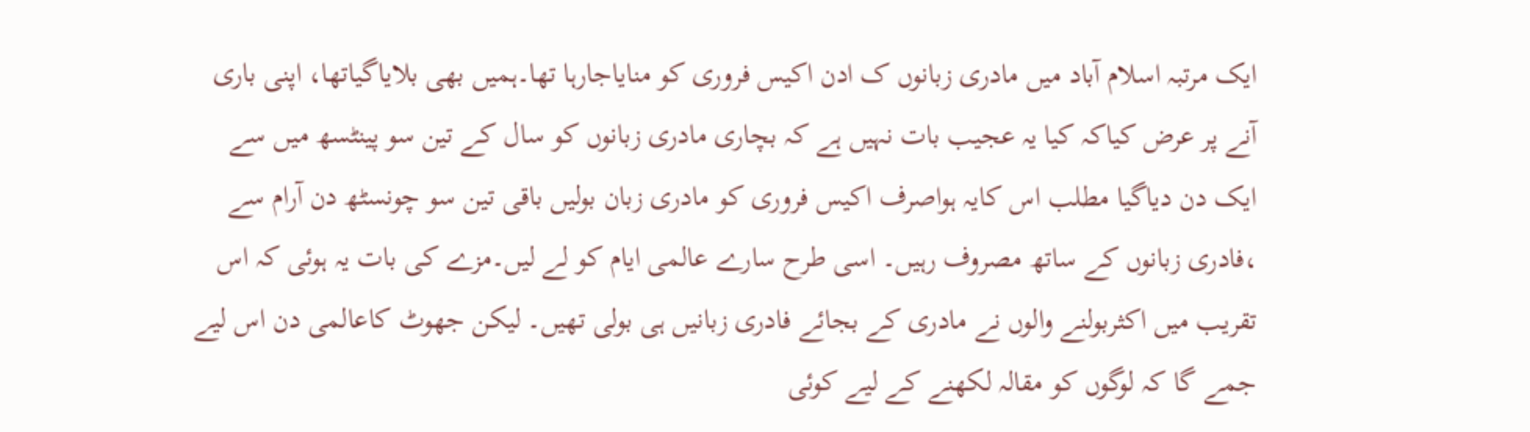ایک مرتبہ اسلام آباد میں مادری زبانوں ک ادن اکیس فروری کو منایاجارہا تھا۔ہمیں بھی بلایاگیاتھا، اپنی باری آنے پر عرض کیاکہ کیا یہ عجیب بات نہیں ہے کہ بچاری مادری زبانوں کو سال کے تین سو پینٹسھ میں سے ایک دن دیاگیا مطلب اس کایہ ہواصرف اکیس فروری کو مادری زبان بولیں باقی تین سو چونسٹھ دن آرام سے ،فادری زبانوں کے ساتھ مصروف رہیں۔ اسی طرح سارے عالمی ایام کو لے لیں۔مزے کی بات یہ ہوئی کہ اس تقریب میں اکثربولنے والوں نے مادری کے بجائے فادری زبانیں ہی بولی تھیں۔ لیکن جھوٹ کاعالمی دن اس لیے جمے گا کہ لوگوں کو مقالہ لکھنے کے لیے کوئی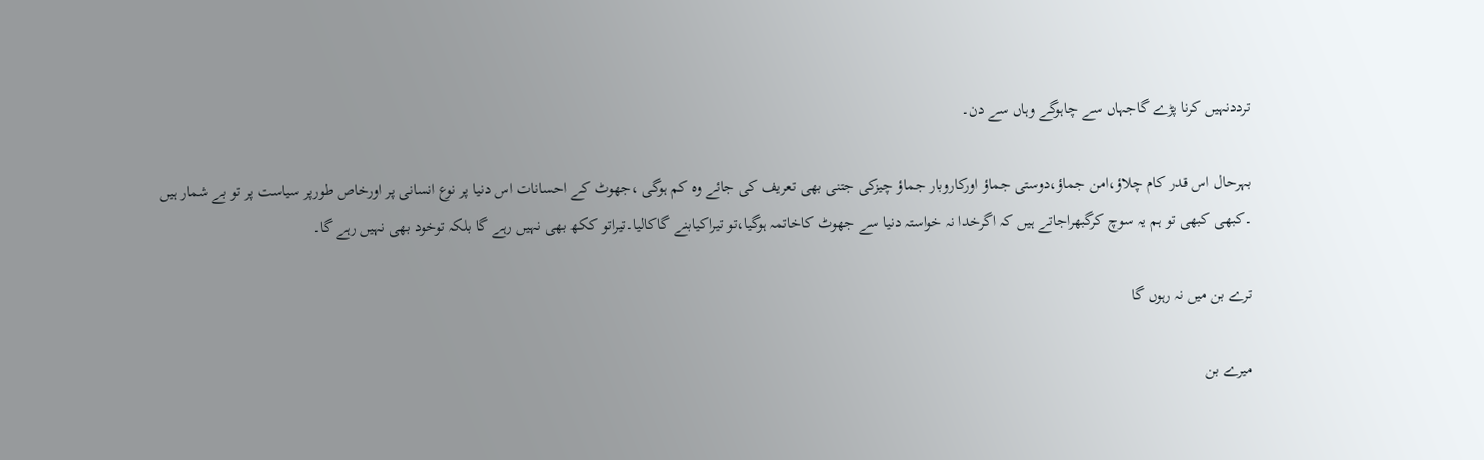ترددنہیں کرنا پڑے گاجہاں سے چاہوگے وہاں سے دن۔

بہرحال اس قدر کام چلاؤ،امن جماؤ،دوستی جماؤ اورکاروبار جماؤ چیزکی جتنی بھی تعریف کی جائے وہ کم ہوگی ،جھوٹ کے احسانات اس دنیا پر نوع انسانی پر اورخاص طورپر سیاست پر تو بے شمار ہیں ۔کبھی کبھی تو ہم یہ سوچ کرگبھراجاتے ہیں کہ اگرخدا نہ خواستہ دنیا سے جھوٹ کاخاتمہ ہوگیا،تو تیراکیابنے گاکالیا۔تیراتو ککھ بھی نہیں رہے گا بلکہ توخود بھی نہیں رہے گا۔

ترے بن میں نہ رہوں گا

میرے بن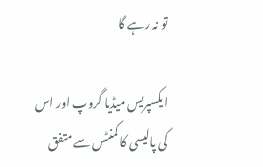تو نہ رہے گا

ایکسپریس میڈیا گروپ اور اس کی پالیسی کا کمنٹس سے متفق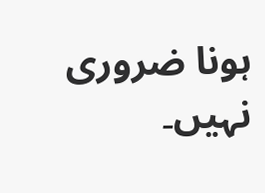ہونا ضروری نہیں۔